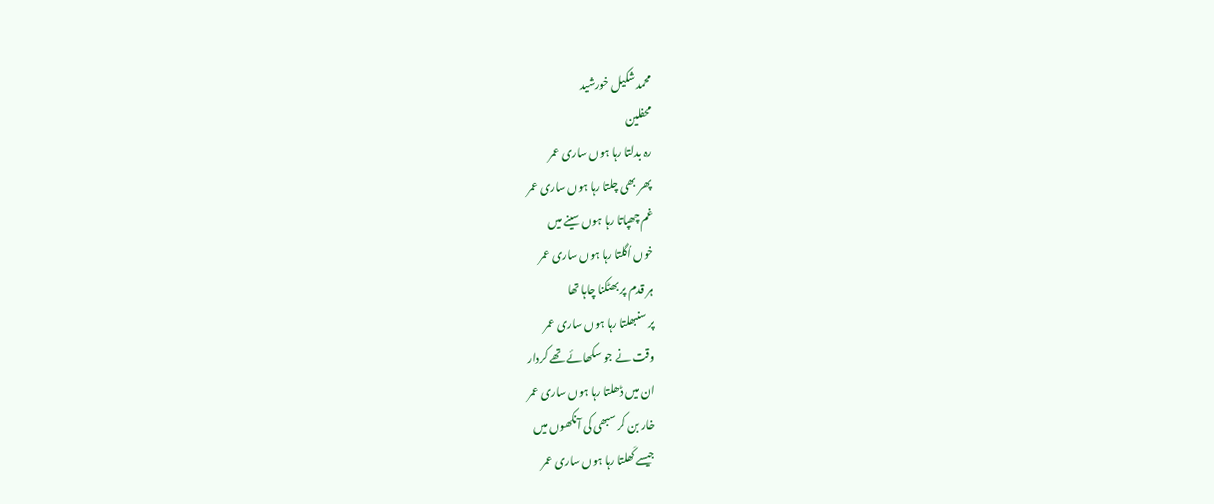محمد شکیل خورشید
محفلین
رہ بدلتا رہا ہوں ساری عمر
پھر بھی چلتا رہا ہوں ساری عمر
غم چھپاتا رہا ہوں سینے میں
خوں اُگلتا رہا ہوں ساری عمر
ہر قدم پر بھٹکنا چاہا تھا
پر سنبھلتا رہا ہوں ساری عمر
وقت نے جو سکھائے تھے کردار
ان میں ڈھلتا رہا ہوں ساری عمر
خار بن کر سبھی کی آنکھوں میں
جیسے کَھلتا رہا ہوں ساری عمر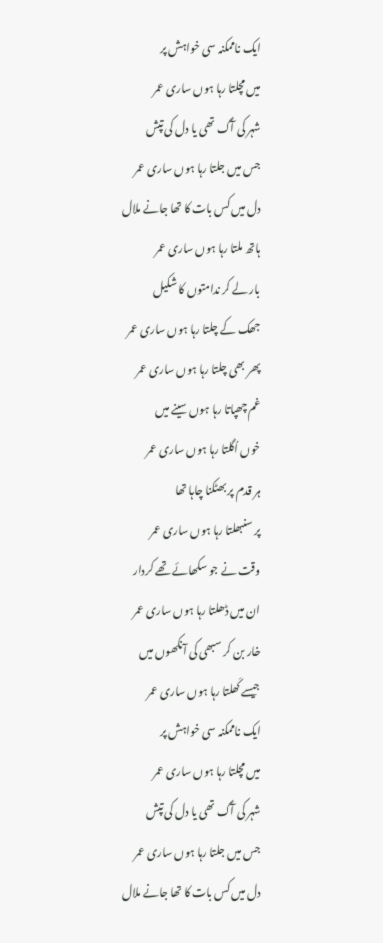ایک ناممکنہ سی خواہش پر
میں مچلتا رہا ہوں ساری عمر
شہر کی آگ تھی یا دل کی تپش
جس میں جلتا رہا ہوں ساری عمر
دل میں کس بات کا تھا جانے ملال
ہاتھ ملتا رہا ہوں ساری عمر
بار لے کر ندامتوں کا شکیل
جھک کے چلتا رہا ہوں ساری عمر
پھر بھی چلتا رہا ہوں ساری عمر
غم چھپاتا رہا ہوں سینے میں
خوں اُگلتا رہا ہوں ساری عمر
ہر قدم پر بھٹکنا چاہا تھا
پر سنبھلتا رہا ہوں ساری عمر
وقت نے جو سکھائے تھے کردار
ان میں ڈھلتا رہا ہوں ساری عمر
خار بن کر سبھی کی آنکھوں میں
جیسے کَھلتا رہا ہوں ساری عمر
ایک ناممکنہ سی خواہش پر
میں مچلتا رہا ہوں ساری عمر
شہر کی آگ تھی یا دل کی تپش
جس میں جلتا رہا ہوں ساری عمر
دل میں کس بات کا تھا جانے ملال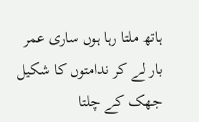ہاتھ ملتا رہا ہوں ساری عمر
بار لے کر ندامتوں کا شکیل
جھک کے چلتا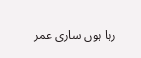رہا ہوں ساری عمر